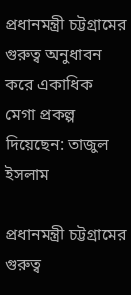প্রধানমন্ত্রী চট্টগ্রামের গুরুত্ব অনুধাবন করে একাধিক মেগা প্রকল্প দিয়েছেন: তাজুল ইসলাম

প্রধানমন্ত্রী চট্টগ্রামের গুরুত্ব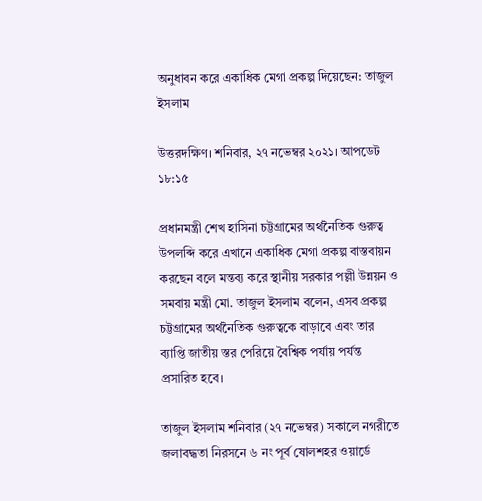অনুধাবন করে একাধিক মেগা প্রকল্প দিয়েছেন: তাজুল ইসলাম

উত্তরদক্ষিণ। শনিবার, ২৭ নভেম্বর ২০২১। আপডেট ১৮:১৫

প্রধানমন্ত্রী শেখ হাসিনা চট্টগ্রামের অর্থনৈতিক গুরুত্ব উপলব্দি করে এখানে একাধিক মেগা প্রকল্প বাস্তবায়ন করছেন বলে মন্তব্য করে স্থানীয় সরকার পল্লী উন্নয়ন ও সমবায় মন্ত্রী মো. তাজুল ইসলাম বলেন, এসব প্রকল্প চট্টগ্রামের অর্থনৈতিক গুরুত্বকে বাড়াবে এবং তার ব্যাপ্তি জাতীয় স্তর পেরিয়ে বৈশ্বিক পর্যায় পর্যন্ত প্রসারিত হবে।

তাজুল ইসলাম শনিবার (২৭ নভেম্বর) সকালে নগরীতে জলাবদ্ধতা নিরসনে ৬ নং পূর্ব ষোলশহর ওয়ার্ডে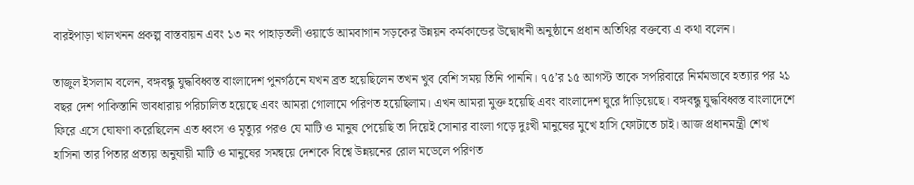বারইপাড়া খালখনন প্রকল্প বাস্তবায়ন এবং ১৩ নং পাহাড়তলী ওয়ার্ডে আমবাগান সড়কের উন্নয়ন কর্মকান্ডের উদ্বোধনী অনুষ্ঠানে প্রধান অতিথির বক্তব্যে এ কথা বলেন।

তাজুল ইসলাম বলেন, বঙ্গবন্ধু যুদ্ধবিধ্বস্ত বাংলাদেশ পুনর্গঠনে যখন ব্রত হয়েছিলেন তখন খুব বেশি সময় তিনি পাননি। ৭৫’র ১৫ আগস্ট তাকে সপরিবারে নির্মমভাবে হত্যার পর ২১ বছর দেশ পাকিস্তানি ভাবধারায় পরিচালিত হয়েছে এবং আমরা গোলামে পরিণত হয়েছিলাম। এখন আমরা মুক্ত হয়েছি এবং বাংলাদেশ ঘুরে দাঁড়িয়েছে। বঙ্গবন্ধু যুদ্ধবিধ্বস্ত বাংলাদেশে ফিরে এসে ঘোষণা করেছিলেন এত ধ্বংস ও মৃত্যুর পরও যে মাটি ও মানুষ পেয়েছি তা দিয়েই সোনার বাংলা গড়ে দুঃখী মানুষের মুখে হাসি ফোটাতে চাই। আজ প্রধানমন্ত্রী শেখ হাসিনা তার পিতার প্রত্যয় অনুযায়ী মাটি ও মানুষের সমন্বয়ে দেশকে বিশ্বে উন্নয়নের রোল মডেলে পরিণত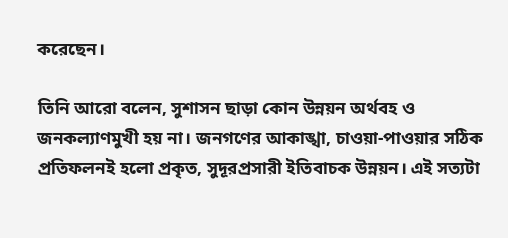করেছেন।

তিনি আরো বলেন, সুশাসন ছাড়া কোন উন্নয়ন অর্থবহ ও জনকল্যাণমুখী হয় না। জনগণের আকাঙ্খা, চাওয়া-পাওয়ার সঠিক প্রতিফলনই হলো প্রকৃত, সুদূরপ্রসারী ইতিবাচক উন্নয়ন। এই সত্যটা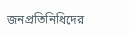জনপ্রতিনিধিদের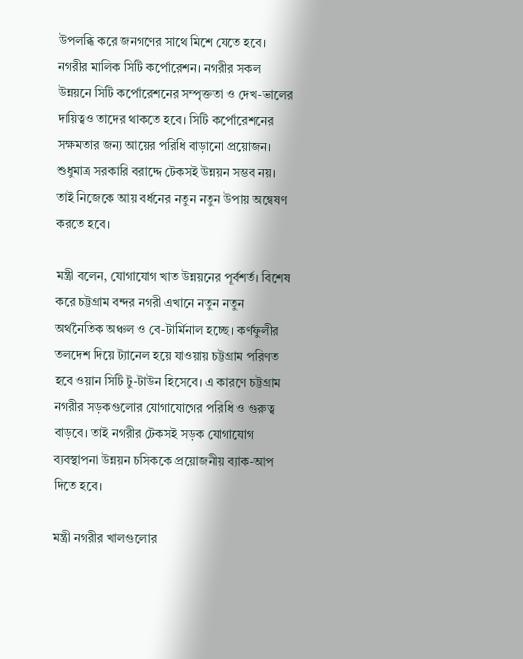উপলব্ধি করে জনগণের সাথে মিশে যেতে হবে। নগরীর মালিক সিটি কর্পোরেশন। নগরীর সকল উন্নয়নে সিটি কর্পোরেশনের সম্পৃক্ততা ও দেখ-ভালের দায়িত্বও তাদের থাকতে হবে। সিটি কর্পোরেশনের সক্ষমতার জন্য আয়ের পরিধি বাড়ানো প্রয়োজন। শুধুমাত্র সরকারি বরাদ্দে টেকসই উন্নয়ন সম্ভব নয়। তাই নিজেকে আয় বর্ধনের নতুন নতুন উপায় অন্বেষণ করতে হবে।

মন্ত্রী বলেন, যোগাযোগ খাত উন্নয়নের পূর্বশর্ত। বিশেষ করে চট্টগ্রাম বন্দর নগরী এখানে নতুন নতুন অর্থনৈতিক অঞ্চল ও বে-টার্মিনাল হচ্ছে। কর্ণফুলীর তলদেশ দিয়ে ট্যানেল হয়ে যাওয়ায় চট্টগ্রাম পরিণত হবে ওয়ান সিটি টু-টাউন হিসেবে। এ কারণে চট্টগ্রাম নগরীর সড়কগুলোর যোগাযোগের পরিধি ও গুরুত্ব বাড়বে। তাই নগরীর টেকসই সড়ক যোগাযোগ ব্যবস্থাপনা উন্নয়ন চসিককে প্রয়োজনীয় ব্যাক-আপ দিতে হবে।

মন্ত্রী নগরীর খালগুলোর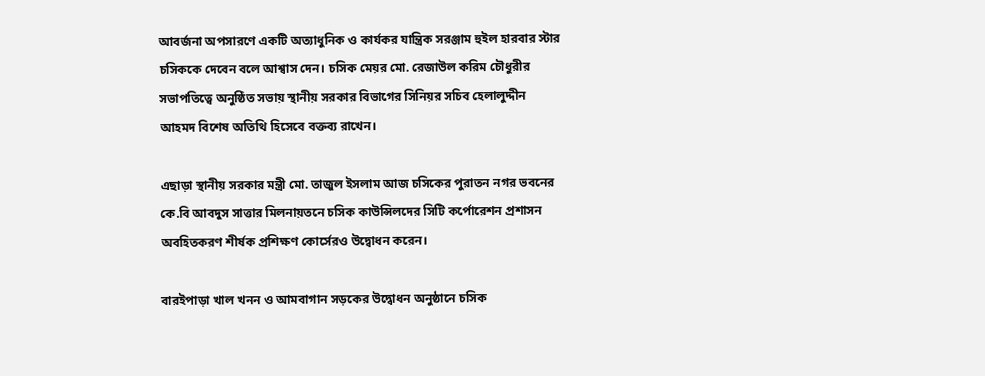আবর্জনা অপসারণে একটি অত্যাধুনিক ও কার্যকর যান্ত্রিক সরঞ্জাম হুইল হারবার স্টার চসিককে দেবেন বলে আশ্বাস দেন। চসিক মেয়র মো. রেজাউল করিম চৌধুরীর সভাপতিত্বে অনুষ্ঠিত সভায় স্থানীয় সরকার বিভাগের সিনিয়র সচিব হেলালুদ্দীন আহমদ বিশেষ অতিথি হিসেবে বক্তব্য রাখেন।

এছাড়া স্থানীয় সরকার মন্ত্রী মো. তাজুল ইসলাম আজ চসিকের পুরাতন নগর ভবনের কে.বি আবদুস সাত্তার মিলনায়তনে চসিক কাউন্সিলদের সিটি কর্পোরেশন প্রশাসন অবহিতকরণ শীর্ষক প্রশিক্ষণ কোর্সেরও উদ্বোধন করেন।

বারইপাড়া খাল খনন ও আমবাগান সড়কের উদ্বোধন অনুষ্ঠানে চসিক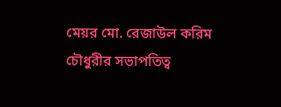মেয়র মো. রেজাউল করিম চৌধুরীর সভাপতিত্ব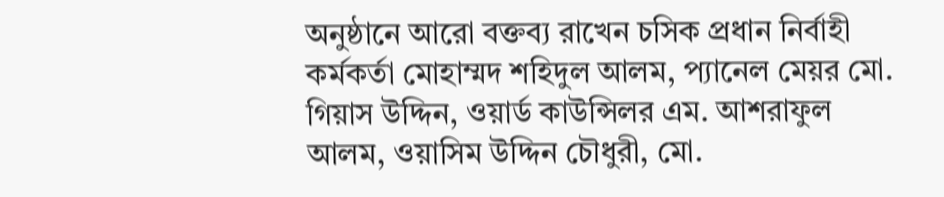অনুষ্ঠানে আরো বক্তব্য রাখেন চসিক প্রধান নির্বাহী কর্মকর্তা মোহাম্মদ শহিদুল আলম, প্যানেল মেয়র মো. গিয়াস উদ্দিন, ওয়ার্ড কাউন্সিলর এম. আশরাফুল আলম, ওয়াসিম উদ্দিন চৌধুরী, মো.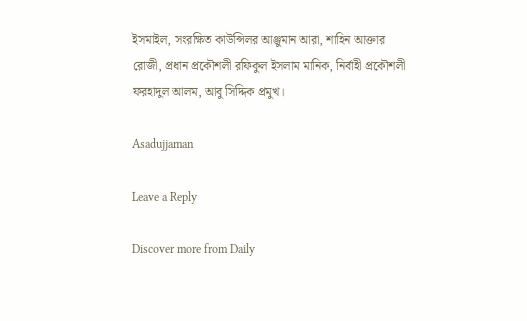ইসমাইল, সংরক্ষিত কাউন্সিলর আঞ্জুমান আরা, শাহিন আক্তার রোজী, প্রধান প্রকৌশলী রফিকুল ইসলাম মানিক, নির্বাহী প্রকৌশলী ফরহাদুল আলম, আবু সিদ্দিক প্রমুখ।

Asadujjaman

Leave a Reply

Discover more from Daily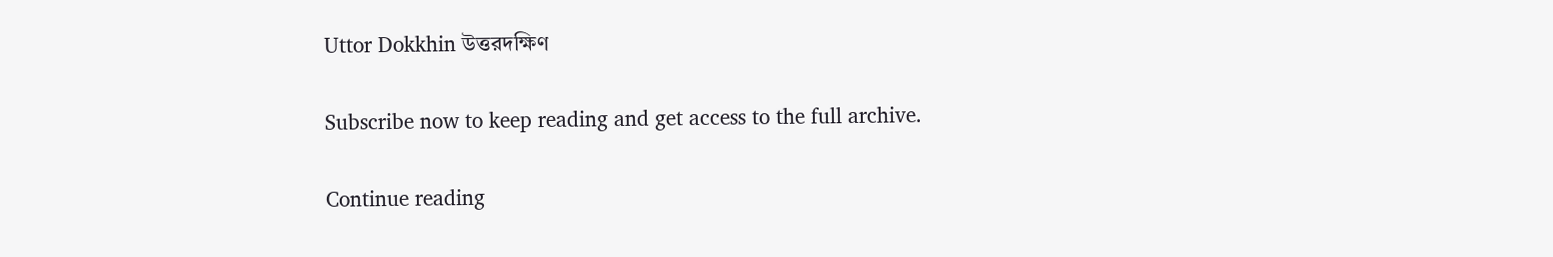Uttor Dokkhin উত্তরদক্ষিণ

Subscribe now to keep reading and get access to the full archive.

Continue reading